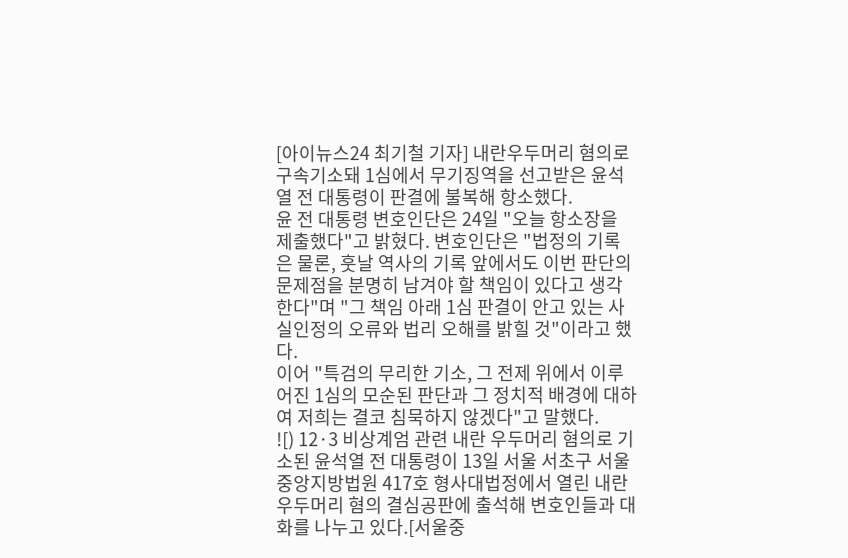[아이뉴스24 최기철 기자] 내란우두머리 혐의로 구속기소돼 1심에서 무기징역을 선고받은 윤석열 전 대통령이 판결에 불복해 항소했다.
윤 전 대통령 변호인단은 24일 "오늘 항소장을 제출했다"고 밝혔다. 변호인단은 "법정의 기록은 물론, 훗날 역사의 기록 앞에서도 이번 판단의 문제점을 분명히 남겨야 할 책임이 있다고 생각한다"며 "그 책임 아래 1심 판결이 안고 있는 사실인정의 오류와 법리 오해를 밝힐 것"이라고 했다.
이어 "특검의 무리한 기소, 그 전제 위에서 이루어진 1심의 모순된 판단과 그 정치적 배경에 대하여 저희는 결코 침묵하지 않겠다"고 말했다.
![) 12·3 비상계엄 관련 내란 우두머리 혐의로 기소된 윤석열 전 대통령이 13일 서울 서초구 서울중앙지방법원 417호 형사대법정에서 열린 내란 우두머리 혐의 결심공판에 출석해 변호인들과 대화를 나누고 있다.[서울중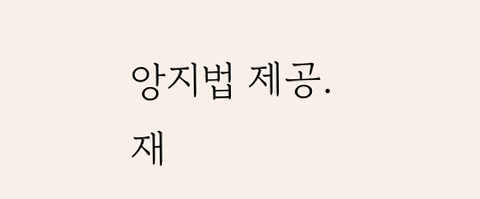앙지법 제공. 재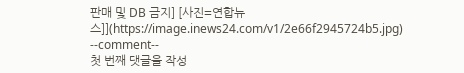판매 및 DB 금지] [사진=연합뉴스]](https://image.inews24.com/v1/2e66f2945724b5.jpg)
--comment--
첫 번째 댓글을 작성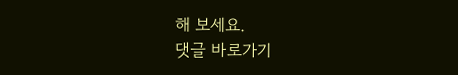해 보세요.
댓글 바로가기